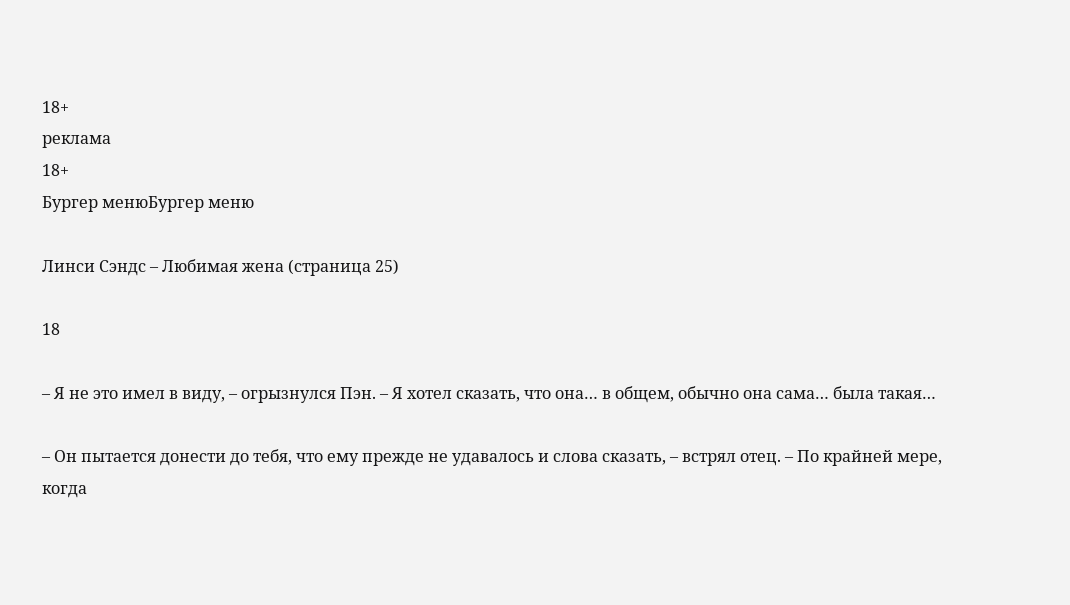18+
реклама
18+
Бургер менюБургер меню

Линси Сэндс – Любимая жена (страница 25)

18

– Я не это имел в виду, – огрызнулся Пэн. – Я хотел сказать, что она… в общем, обычно она сама… была такая…

– Он пытается донести до тебя, что ему прежде не удавалось и слова сказать, – встрял отец. – По крайней мере, когда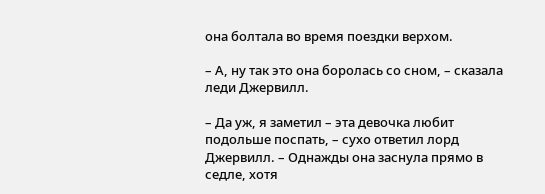она болтала во время поездки верхом.

– А, ну так это она боролась со сном, – сказала леди Джервилл.

– Да уж, я заметил – эта девочка любит подольше поспать, – сухо ответил лорд Джервилл. – Однажды она заснула прямо в седле, хотя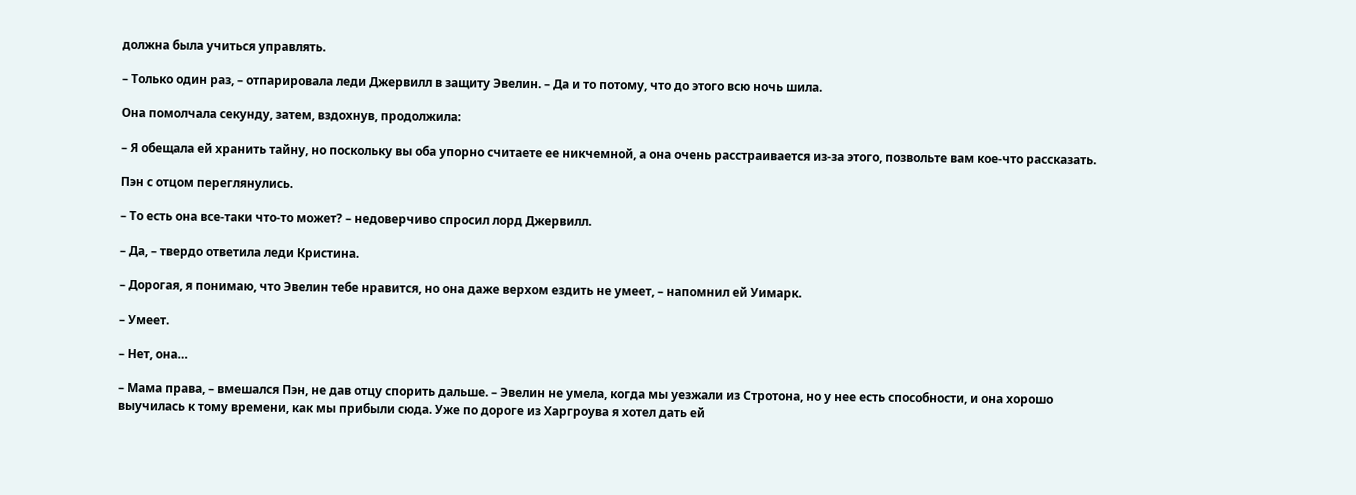должна была учиться управлять.

– Только один раз, – отпарировала леди Джервилл в защиту Эвелин. – Да и то потому, что до этого всю ночь шила.

Она помолчала секунду, затем, вздохнув, продолжила:

– Я обещала ей хранить тайну, но поскольку вы оба упорно считаете ее никчемной, а она очень расстраивается из-за этого, позвольте вам кое-что рассказать.

Пэн с отцом переглянулись.

– То есть она все-таки что-то может? – недоверчиво спросил лорд Джервилл.

– Да, – твердо ответила леди Кристина.

– Дорогая, я понимаю, что Эвелин тебе нравится, но она даже верхом ездить не умеет, – напомнил ей Уимарк.

– Умеет.

– Нет, она…

– Мама права, – вмешался Пэн, не дав отцу спорить дальше. – Эвелин не умела, когда мы уезжали из Стротона, но у нее есть способности, и она хорошо выучилась к тому времени, как мы прибыли сюда. Уже по дороге из Харгроува я хотел дать ей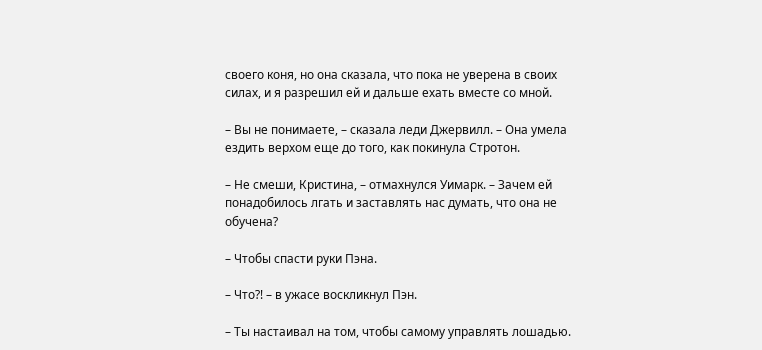своего коня, но она сказала, что пока не уверена в своих силах, и я разрешил ей и дальше ехать вместе со мной.

– Вы не понимаете, – сказала леди Джервилл. – Она умела ездить верхом еще до того, как покинула Стротон.

– Не смеши, Кристина, – отмахнулся Уимарк. – Зачем ей понадобилось лгать и заставлять нас думать, что она не обучена?

– Чтобы спасти руки Пэна.

– Что?! – в ужасе воскликнул Пэн.

– Ты настаивал на том, чтобы самому управлять лошадью.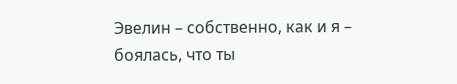Эвелин – собственно, как и я – боялась, что ты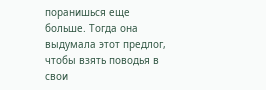поранишься еще больше. Тогда она выдумала этот предлог, чтобы взять поводья в свои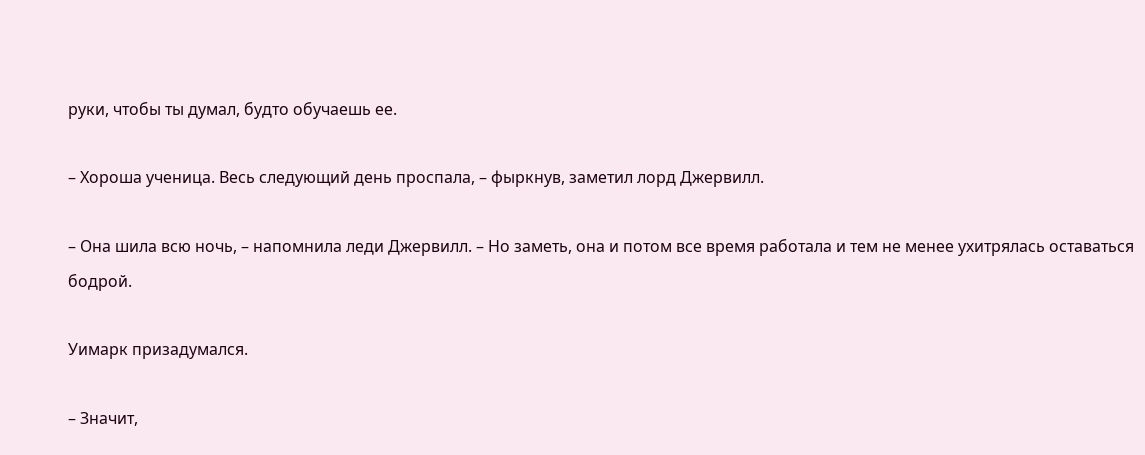руки, чтобы ты думал, будто обучаешь ее.

– Хороша ученица. Весь следующий день проспала, – фыркнув, заметил лорд Джервилл.

– Она шила всю ночь, – напомнила леди Джервилл. – Но заметь, она и потом все время работала и тем не менее ухитрялась оставаться бодрой.

Уимарк призадумался.

– Значит,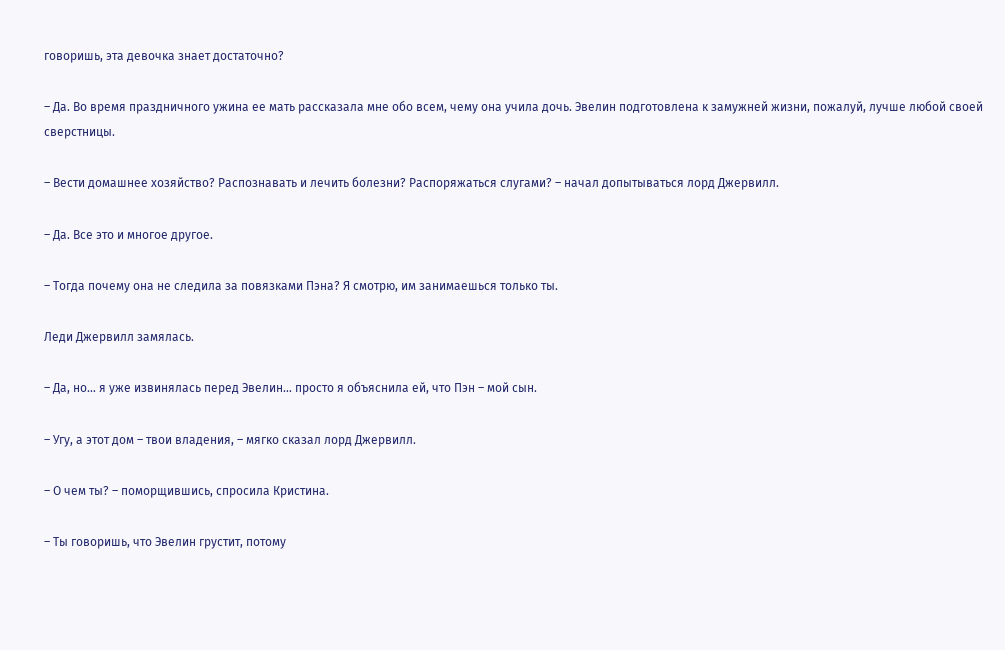говоришь, эта девочка знает достаточно?

– Да. Во время праздничного ужина ее мать рассказала мне обо всем, чему она учила дочь. Эвелин подготовлена к замужней жизни, пожалуй, лучше любой своей сверстницы.

– Вести домашнее хозяйство? Распознавать и лечить болезни? Распоряжаться слугами? – начал допытываться лорд Джервилл.

– Да. Все это и многое другое.

– Тогда почему она не следила за повязками Пэна? Я смотрю, им занимаешься только ты.

Леди Джервилл замялась.

– Да, но… я уже извинялась перед Эвелин… просто я объяснила ей, что Пэн – мой сын.

– Угу, а этот дом – твои владения, – мягко сказал лорд Джервилл.

– О чем ты? – поморщившись, спросила Кристина.

– Ты говоришь, что Эвелин грустит, потому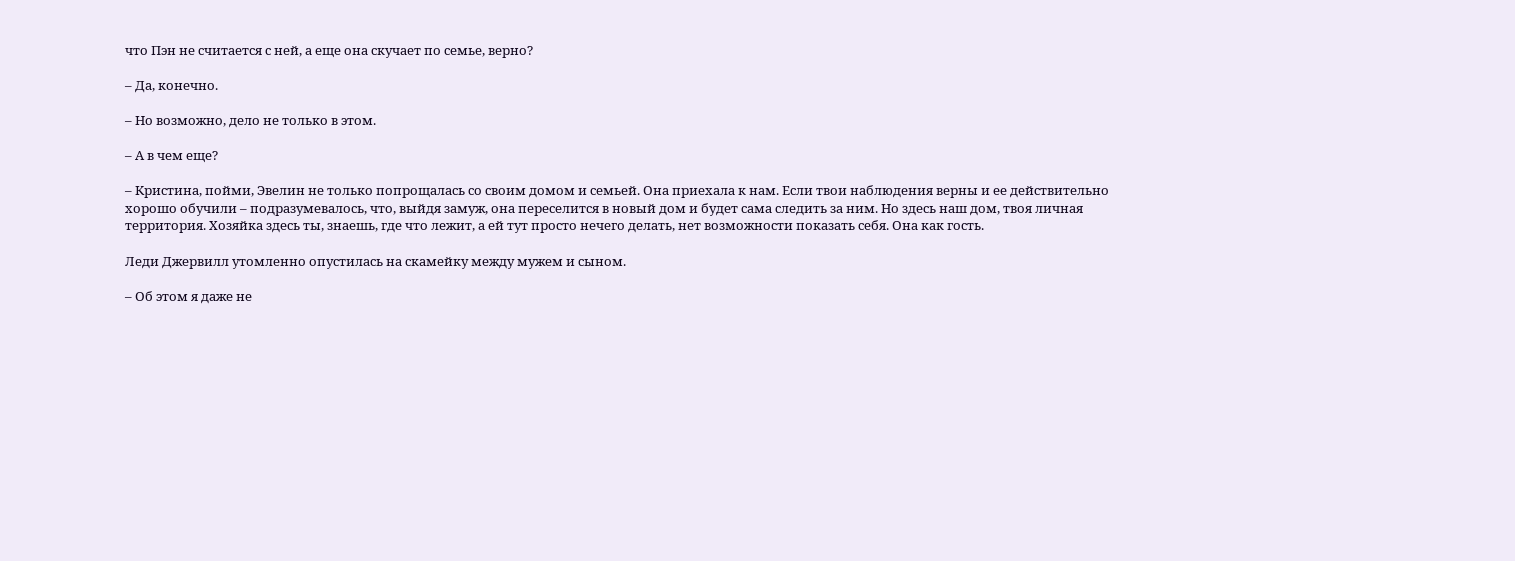что Пэн не считается с ней, а еще она скучает по семье, верно?

– Да, конечно.

– Но возможно, дело не только в этом.

– А в чем еще?

– Кристина, пойми, Эвелин не только попрощалась со своим домом и семьей. Она приехала к нам. Если твои наблюдения верны и ее действительно хорошо обучили – подразумевалось, что, выйдя замуж, она переселится в новый дом и будет сама следить за ним. Но здесь наш дом, твоя личная территория. Хозяйка здесь ты, знаешь, где что лежит, а ей тут просто нечего делать, нет возможности показать себя. Она как гость.

Леди Джервилл утомленно опустилась на скамейку между мужем и сыном.

– Об этом я даже не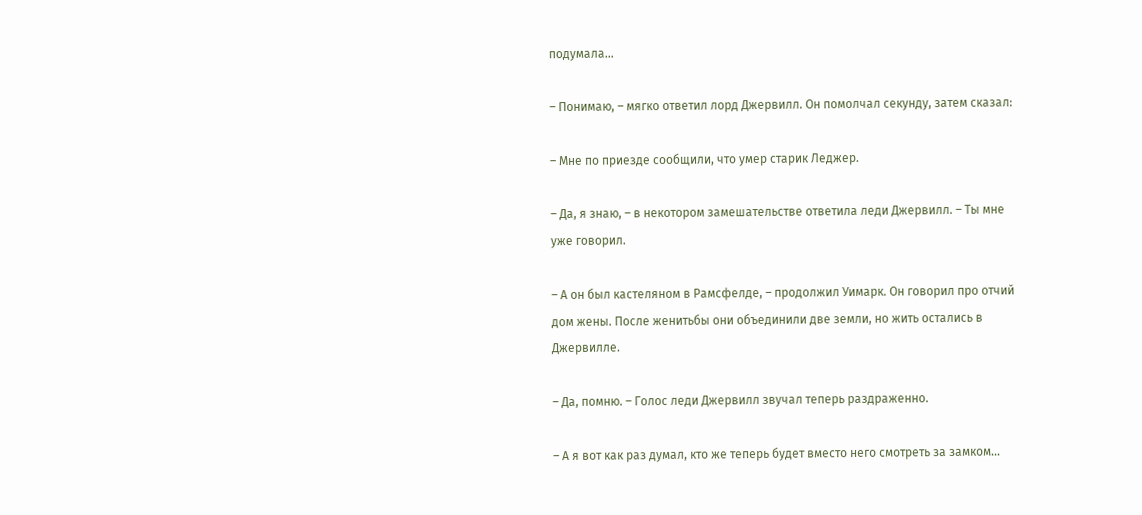подумала…

– Понимаю, – мягко ответил лорд Джервилл. Он помолчал секунду, затем сказал:

– Мне по приезде сообщили, что умер старик Леджер.

– Да, я знаю, – в некотором замешательстве ответила леди Джервилл. – Ты мне уже говорил.

– А он был кастеляном в Рамсфелде, – продолжил Уимарк. Он говорил про отчий дом жены. После женитьбы они объединили две земли, но жить остались в Джервилле.

– Да, помню. – Голос леди Джервилл звучал теперь раздраженно.

– А я вот как раз думал, кто же теперь будет вместо него смотреть за замком…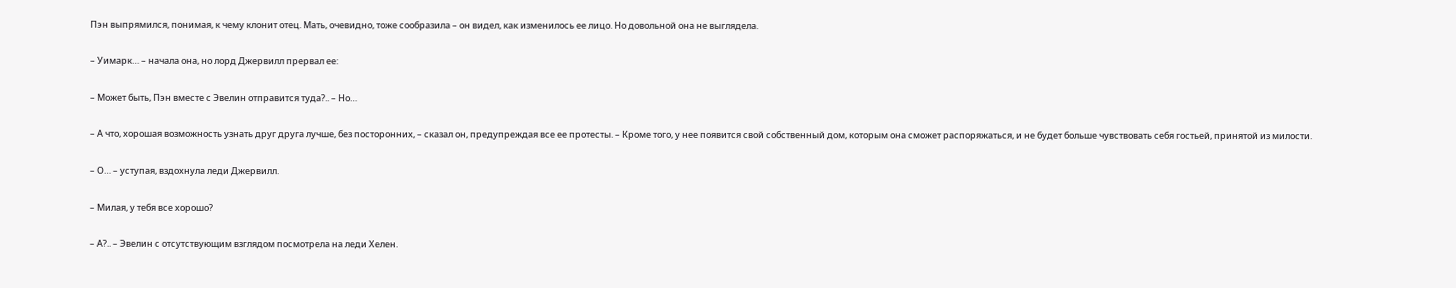Пэн выпрямился, понимая, к чему клонит отец. Мать, очевидно, тоже сообразила – он видел, как изменилось ее лицо. Но довольной она не выглядела.

– Уимарк… – начала она, но лорд Джервилл прервал ее:

– Может быть, Пэн вместе с Эвелин отправится туда?.. – Но…

– А что, хорошая возможность узнать друг друга лучше, без посторонних, – сказал он, предупреждая все ее протесты. – Кроме того, у нее появится свой собственный дом, которым она сможет распоряжаться, и не будет больше чувствовать себя гостьей, принятой из милости.

– О… – уступая, вздохнула леди Джервилл.

– Милая, у тебя все хорошо?

– А?.. – Эвелин с отсутствующим взглядом посмотрела на леди Хелен.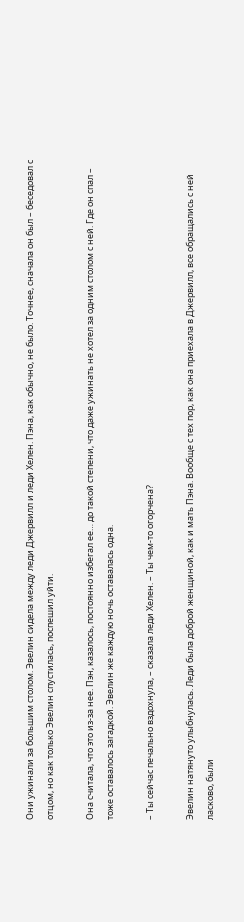Они ужинали за большим столом. Эвелин сидела между леди Джервилл и леди Хелен. Пэна, как обычно, не было. Точнее, сначала он был – беседовал с отцом, но как только Эвелин спустилась, поспешил уйти.

Она считала, что это из-за нее. Пэн, казалось, постоянно избегал ее… до такой степени, что даже ужинать не хотел за одним столом с ней. Где он спал – тоже оставалось загадкой. Эвелин же каждую ночь оставалась одна.

– Ты сейчас печально вздохнула, – сказала леди Хелен. – Ты чем-то огорчена?

Эвелин натянуто улыбнулась. Леди была доброй женщиной, как и мать Пэна. Вообще с тех пор, как она приехала в Джервилл, все обращались с ней ласково, были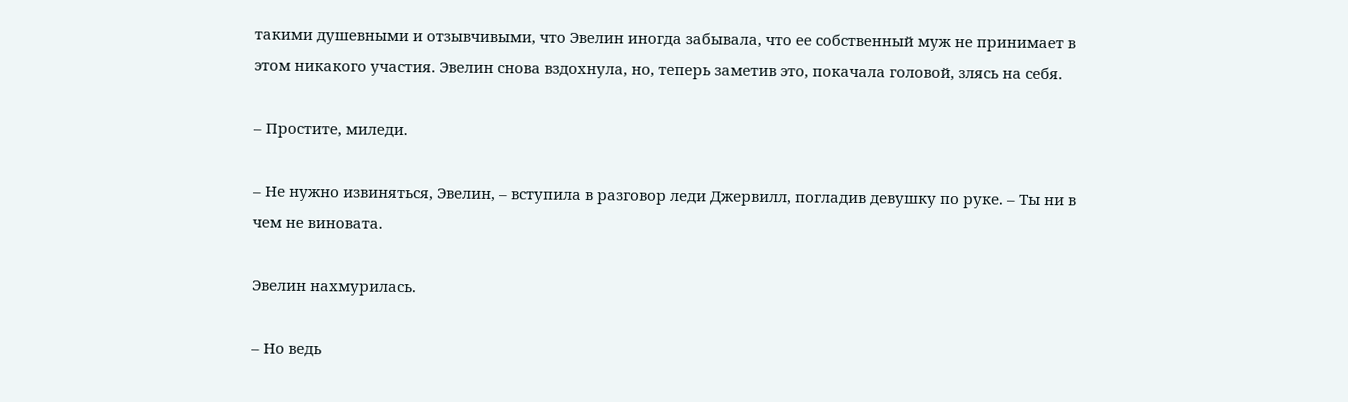такими душевными и отзывчивыми, что Эвелин иногда забывала, что ее собственный муж не принимает в этом никакого участия. Эвелин снова вздохнула, но, теперь заметив это, покачала головой, злясь на себя.

– Простите, миледи.

– Не нужно извиняться, Эвелин, – вступила в разговор леди Джервилл, погладив девушку по руке. – Ты ни в чем не виновата.

Эвелин нахмурилась.

– Но ведь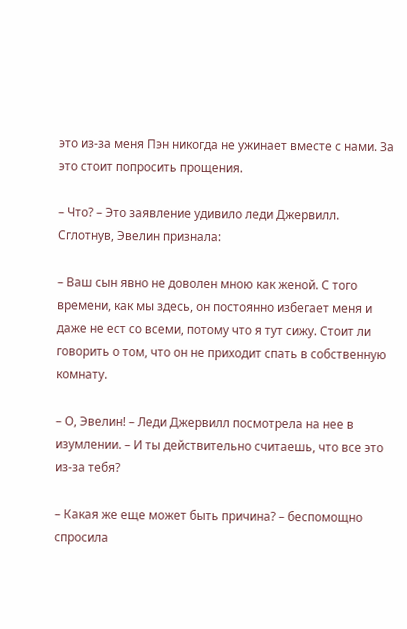это из-за меня Пэн никогда не ужинает вместе с нами. За это стоит попросить прощения.

– Что? – Это заявление удивило леди Джервилл. Сглотнув, Эвелин признала:

– Ваш сын явно не доволен мною как женой. С того времени, как мы здесь, он постоянно избегает меня и даже не ест со всеми, потому что я тут сижу. Стоит ли говорить о том, что он не приходит спать в собственную комнату.

– О, Эвелин! – Леди Джервилл посмотрела на нее в изумлении. – И ты действительно считаешь, что все это из-за тебя?

– Какая же еще может быть причина? – беспомощно спросила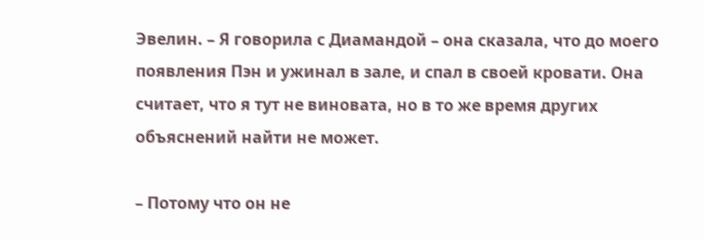Эвелин. – Я говорила с Диамандой – она сказала, что до моего появления Пэн и ужинал в зале, и спал в своей кровати. Она считает, что я тут не виновата, но в то же время других объяснений найти не может.

– Потому что он не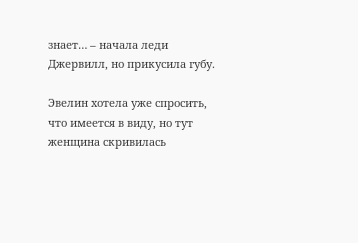знает… – начала леди Джервилл, но прикусила губу.

Эвелин хотела уже спросить, что имеется в виду, но тут женщина скривилась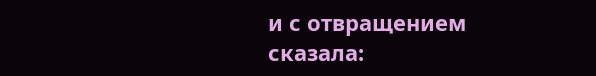и с отвращением сказала: